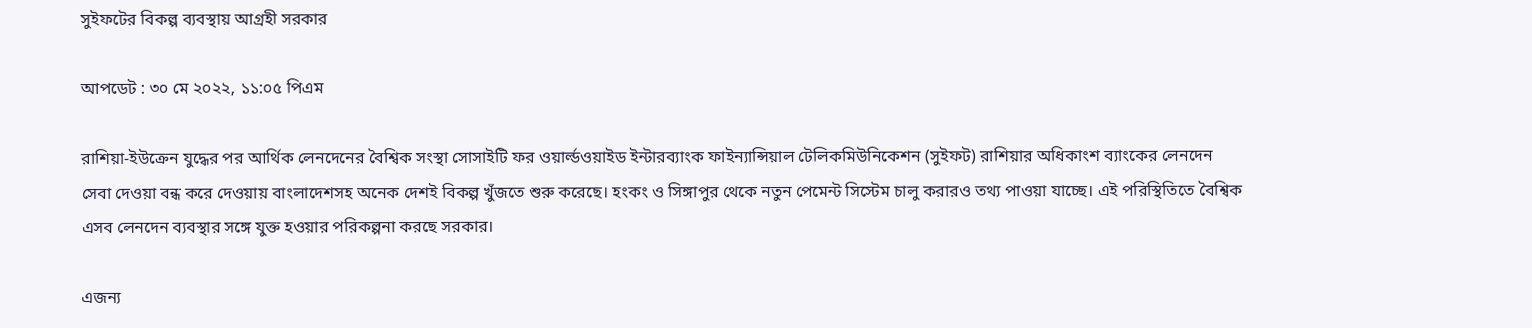সুইফটের বিকল্প ব্যবস্থায় আগ্রহী সরকার

আপডেট : ৩০ মে ২০২২, ১১:০৫ পিএম

রাশিয়া-ইউক্রেন যুদ্ধের পর আর্থিক লেনদেনের বৈশ্বিক সংস্থা সোসাইটি ফর ওয়ার্ল্ডওয়াইড ইন্টারব্যাংক ফাইন্যান্সিয়াল টেলিকমিউনিকেশন (সুইফট) রাশিয়ার অধিকাংশ ব্যাংকের লেনদেন সেবা দেওয়া বন্ধ করে দেওয়ায় বাংলাদেশসহ অনেক দেশই বিকল্প খুঁজতে শুরু করেছে। হংকং ও সিঙ্গাপুর থেকে নতুন পেমেন্ট সিস্টেম চালু করারও তথ্য পাওয়া যাচ্ছে। এই পরিস্থিতিতে বৈশ্বিক এসব লেনদেন ব্যবস্থার সঙ্গে যুক্ত হওয়ার পরিকল্পনা করছে সরকার।

এজন্য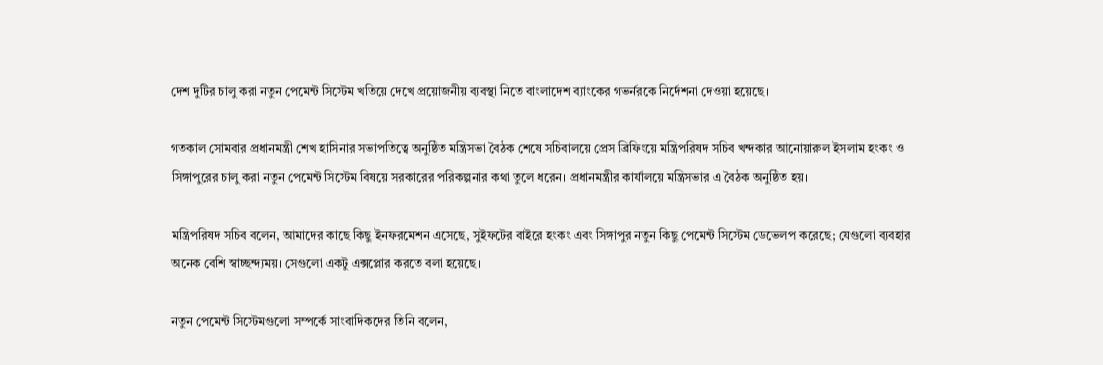দেশ দুটির চালু করা নতুন পেমেন্ট সিস্টেম খতিয়ে দেখে প্রয়োজনীয় ব্যবস্থা নিতে বাংলাদেশ ব্যাংকের গভর্নরকে নির্দেশনা দেওয়া হয়েছে।

গতকাল সোমবার প্রধানমন্ত্রী শেখ হাসিনার সভাপতিত্বে অনুষ্ঠিত মন্ত্রিসভা বৈঠক শেষে সচিবালয়ে প্রেস ব্রিফিংয়ে মন্ত্রিপরিষদ সচিব খন্দকার আনোয়ারুল ইসলাম হংকং ও সিঙ্গাপুরের চালু করা নতুন পেমেন্ট সিস্টেম বিষয়ে সরকারের পরিকল্পনার কথা তুলে ধরেন। প্রধানমন্ত্রীর কার্যালয়ে মন্ত্রিসভার এ বৈঠক অনুষ্ঠিত হয়।

মন্ত্রিপরিষদ সচিব বলেন, আমাদের কাছে কিছু ইনফরমেশন এসেছে, সুইফটের বাইরে হংকং এবং সিঙ্গাপুর নতুন কিছু পেমেন্ট সিস্টেম ডেভেলপ করেছে; যেগুলো ব্যবহার অনেক বেশি স্বাচ্ছন্দ্যময়। সেগুলো একটু এক্সপ্লোর করতে বলা হয়েছে।

নতুন পেমেন্ট সিস্টেমগুলো সম্পর্কে সাংবাদিকদের তিনি বলেন,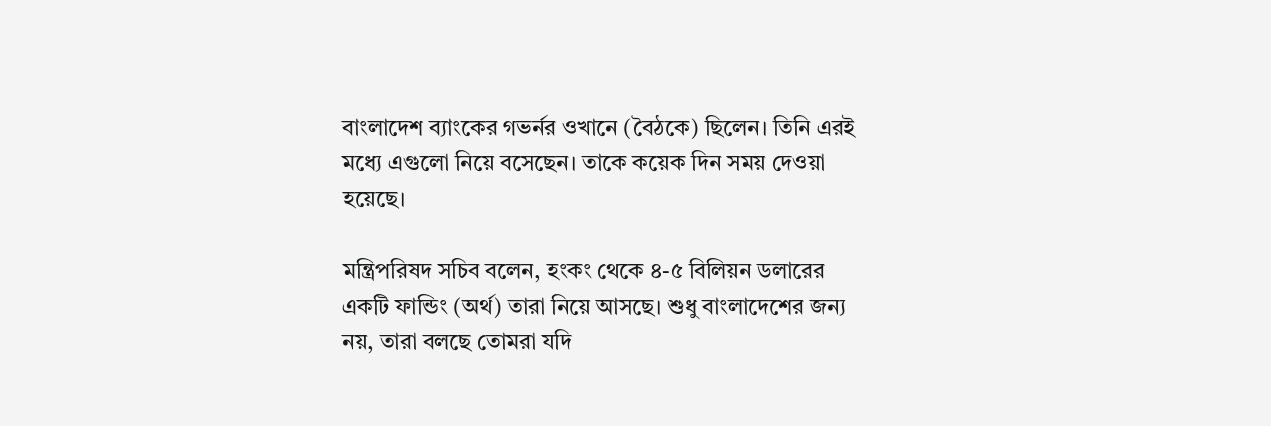বাংলাদেশ ব্যাংকের গভর্নর ওখানে (বৈঠকে) ছিলেন। তিনি এরই মধ্যে এগুলো নিয়ে বসেছেন। তাকে কয়েক দিন সময় দেওয়া হয়েছে।

মন্ত্রিপরিষদ সচিব বলেন, হংকং থেকে ৪-৫ বিলিয়ন ডলারের একটি ফান্ডিং (অর্থ) তারা নিয়ে আসছে। শুধু বাংলাদেশের জন্য নয়, তারা বলছে তোমরা যদি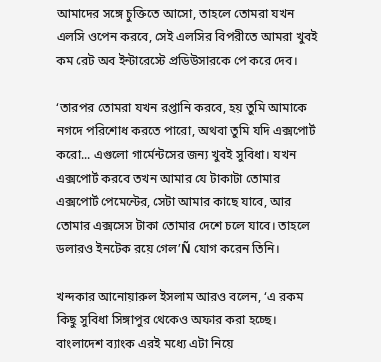আমাদের সঙ্গে চুক্তিতে আসো, তাহলে তোমরা যখন এলসি ওপেন করবে, সেই এলসির বিপরীতে আমরা খুবই কম রেট অব ইন্টারেস্টে প্রডিউসারকে পে করে দেব।

‘তারপর তোমরা যখন রপ্তানি করবে, হয় তুমি আমাকে নগদে পরিশোধ করতে পারো, অথবা তুমি যদি এক্সপোর্ট করো... এগুলো গার্মেন্টসের জন্য খুবই সুবিধা। যখন এক্সপোর্ট করবে তখন আমার যে টাকাটা তোমার এক্সপোর্ট পেমেন্টের, সেটা আমার কাছে যাবে, আর তোমার এক্সসেস টাকা তোমার দেশে চলে যাবে। তাহলে ডলারও ইনটেক রয়ে গেল’Ñ যোগ করেন তিনি।

খন্দকার আনোয়ারুল ইসলাম আরও বলেন, ‘এ রকম কিছু সুবিধা সিঙ্গাপুর থেকেও অফার করা হচ্ছে। বাংলাদেশ ব্যাংক এরই মধ্যে এটা নিয়ে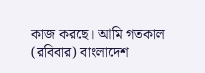কাজ করছে। আমি গতকাল (রবিবার) বাংলাদেশ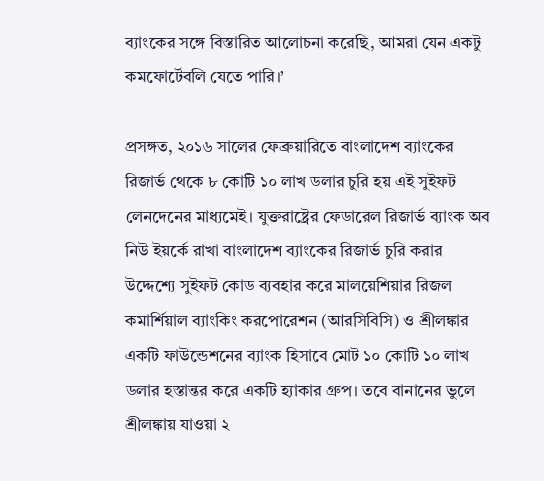ব্যাংকের সঙ্গে বিস্তারিত আলোচনা করেছি, আমরা যেন একটু কমফোর্টেবলি যেতে পারি।’

প্রসঙ্গত, ২০১৬ সালের ফেব্রুয়ারিতে বাংলাদেশ ব্যাংকের রিজার্ভ থেকে ৮ কোটি ১০ লাখ ডলার চুরি হয় এই সুইফট লেনদেনের মাধ্যমেই। যুক্তরাষ্ট্রের ফেডারেল রিজার্ভ ব্যাংক অব নিউ ইয়র্কে রাখা বাংলাদেশ ব্যাংকের রিজার্ভ চুরি করার উদ্দেশ্যে সুইফট কোড ব্যবহার করে মালয়েশিয়ার রিজল কমার্শিয়াল ব্যাংকিং করপোরেশন (আরসিবিসি) ও শ্রীলঙ্কার একটি ফাউন্ডেশনের ব্যাংক হিসাবে মোট ১০ কোটি ১০ লাখ ডলার হস্তান্তর করে একটি হ্যাকার গ্রুপ। তবে বানানের ভুলে শ্রীলঙ্কায় যাওয়া ২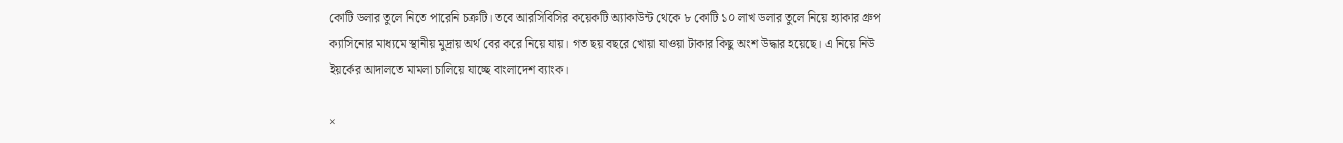কোটি ডলার তুলে নিতে পারেনি চক্রটি। তবে আরসিবিসির কয়েকটি অ্যাকাউন্ট থেকে ৮ কোটি ১০ লাখ ডলার তুলে নিয়ে হ্যাকার গ্রুপ ক্যাসিনোর মাধ্যমে স্থানীয় মুদ্রায় অর্থ বের করে নিয়ে যায়। গত ছয় বছরে খোয়া যাওয়া টাকার কিছু অংশ উদ্ধার হয়েছে। এ নিয়ে নিউ ইয়র্কের আদালতে মামলা চালিয়ে যাচ্ছে বাংলাদেশ ব্যাংক।

×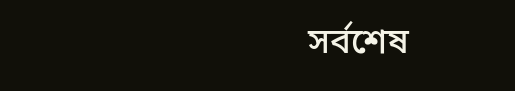সর্বশেষ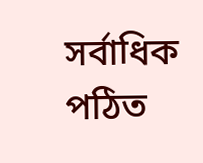সর্বাধিক পঠিত